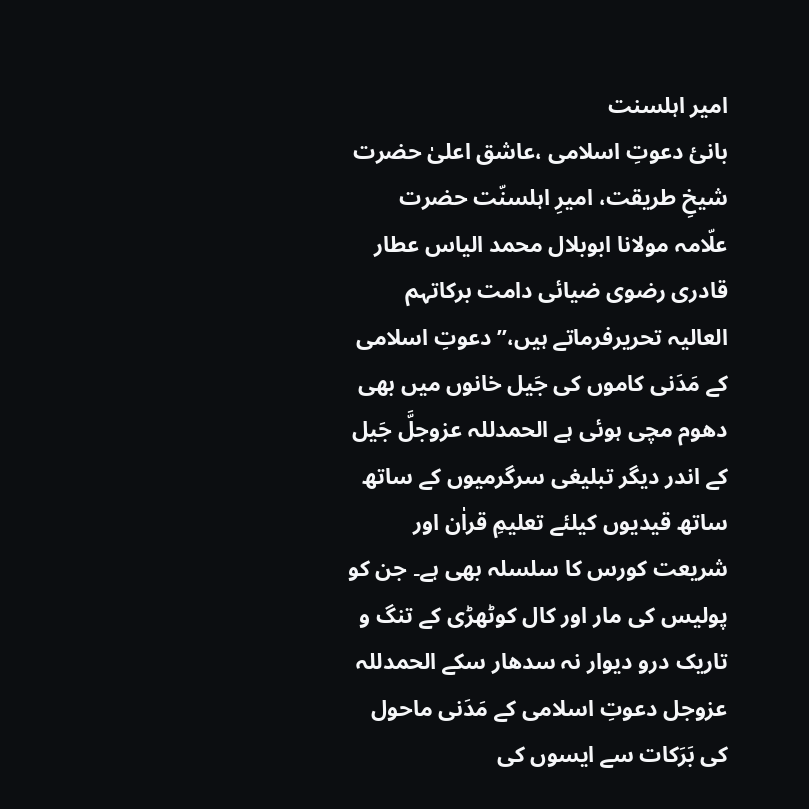امیر اہلسنت
بانیٔ دعوتِ اسلامی ،عاشق اعلیٰ حضرت شیخِ طریقت، امیرِ اہلسنّت حضرت علّامہ مولانا ابوبلال محمد الیاس عطار قادری رضوی ضیائی دامت برکاتہم العالیہ تحریرفرماتے ہیں،”دعوتِ اسلامی کے مَدَنی کاموں کی جَیل خانوں میں بھی دھوم مچی ہوئی ہے الحمدللہ عزوجلَّ جَیل کے اندر دیگر تبلیغی سرگرمیوں کے ساتھ ساتھ قیدیوں کیلئے تعلیمِ قراٰن اور شریعت کورس کا سلسلہ بھی ہے۔ جن کو پولیس کی مار اور کال کوٹھڑی کے تنگ و تاریک درو دیوار نہ سدھار سکے الحمدللہ عزوجل دعوتِ اسلامی کے مَدَنی ماحول کی بَرَکات سے ایسوں کی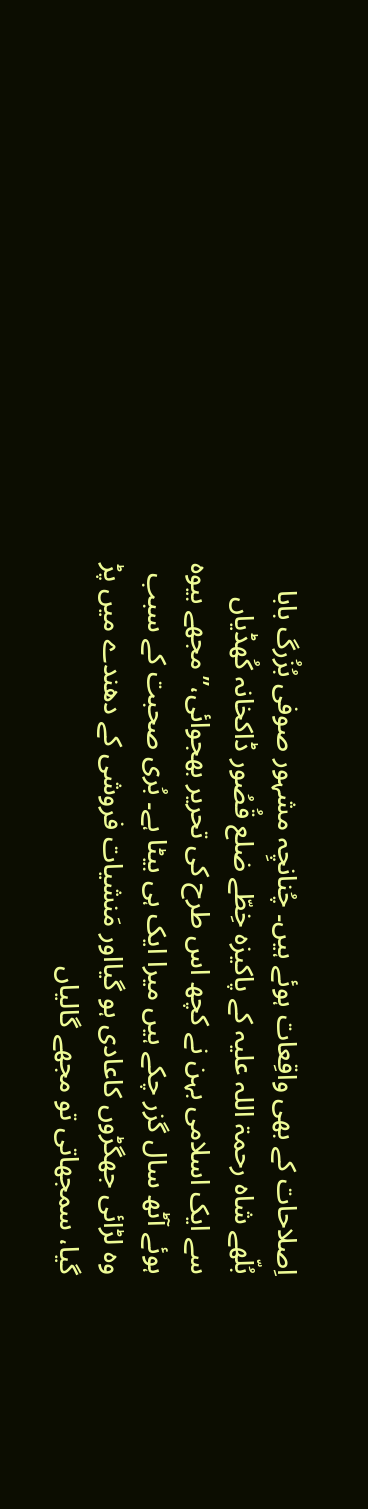اِصلاحات کے بھی واقِعات ہوئے ہیں۔ چُنانچِہ مشہور صوفی بُزُرگ بابا بُلّھے شاہ رحمۃ اللہ علیہ کے پاکیزہ خِطّے ضلع قُصُور ڈاکخانہ کُھڈیاں سے ایک اسلامی بہن نے کچھ اس طرح کی تحریر بھجوائی،” مجھے بیوہ ہوئے آٹھ سال گزر چکے ہیں میرا ایک ہی بیٹا ہے۔ بُری صحبت کے سبب وہ لڑائی جھگڑوں کاعادی ہو گیااور مَنشیات فروشی کے دھندے میں پڑ گیا، سمجھاتی تو مجھے گالیاں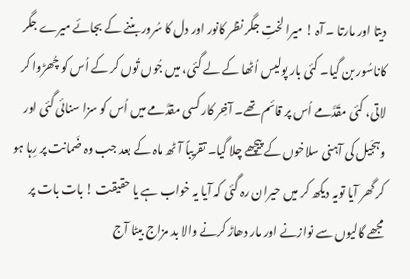دیتا اور مارتا ۔ آہ ! میرا لختِ جگر نظر کانور اور دل کا سُرور بننے کے بجائے میرے جگر کاناسُور بن گیا۔ کئی بار پولیس اُٹھا کے لے گئی، میں جُوں تُوں کر کے اُس کو چُھڑوا کر لاتی، کئی مقَدَّمے اُس پر قائم تھے۔ آخِر کار کسی مقدَّمے میں اُس کو سزا سنائی گئی اور وہجَیل کی آہنی سلاخوں کے پیچھے چلا گیا۔ تقریباً آٹھ ماہ کے بعد جب وہ ضَمانت پر رِہا ہو کر گھر آیا تویہ دیکھ کر میں حیران رہ گئی کہ آیا یہ خواب ہے یا حقیقت ! بات بات پر مجھے گالیوں سے نوازنے اور مار دھاڑ کرنے والا بد مزاج بیٹا آج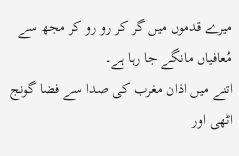میرے قدموں میں گر کر رو رو کر مجھ سے مُعافیاں مانگے جا رہا ہے۔
اتنے میں اذان مغرب کی صدا سے فضا گونج اٹھی اور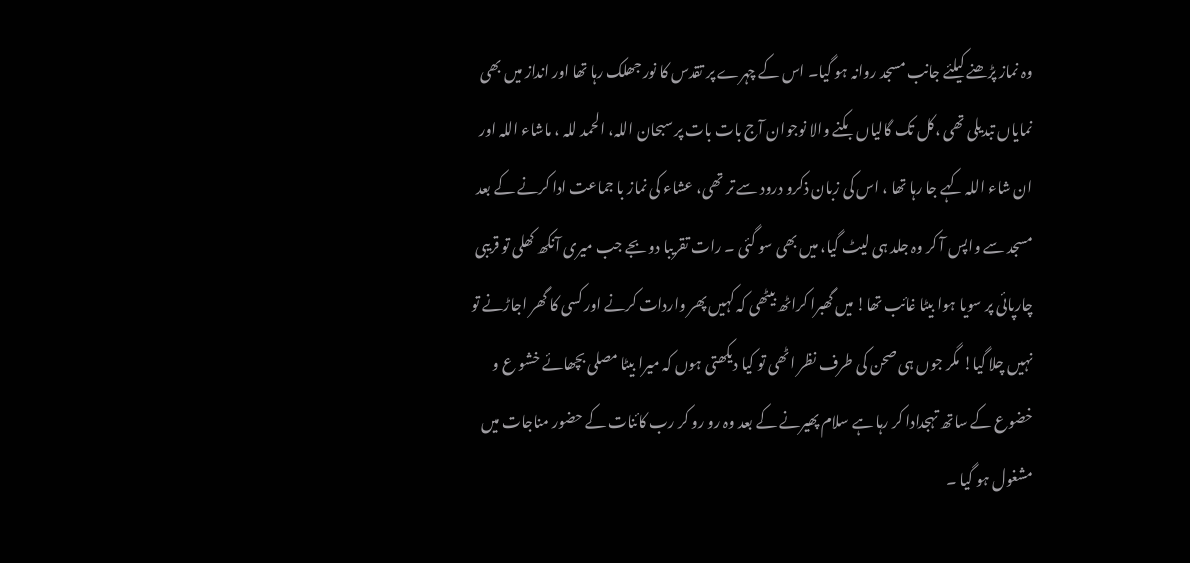وہ نماز پڑھنے کیلئے جانب مسجد روانہ ہو گیا۔ اس کے چہرے پر تقدس کا نور جھلک رہا تھا اور انداز میں بھی نمایاں تبدیلی تھی ،کل تک گالیاں بکنے والا نوجوان آج بات بات پر سبحان اللہ، الحمد للہ ، ماشاء اللہ اور ان شاء اللہ کہے جا رہا تھا ، اس کی زبان ذکرو درود سے تر تھی، عشاء کی نماز با جماعت ادا کرنے کے بعد مسجد سے واپس آ کر وہ جلد ہی لیٹ گیا، میں بھی سو گئی ۔ رات تقریبا دو بجے جب میری آنکھ کھلی تو قریبی چارپائی پر سویا ہوا بیٹا غائب تھا! میں گھبرا کراٹھ بیٹھی کہ کہیں پھر واردات کرنے اور کسی کا گھر اجاڑنے تو نہیں چلا گیا! مگر جوں ہی صحن کی طرف نظر اٹھی تو کیا دیکھتی ہوں کہ میرا بیٹا مصلی بچھائے خشو ع و خضوع کے ساتھ تہجدادا کر رہا ہے سلام پھیرنے کے بعد وہ رو رو کر رب کائنات کے حضور مناجات میں مشغول ہو گیا ۔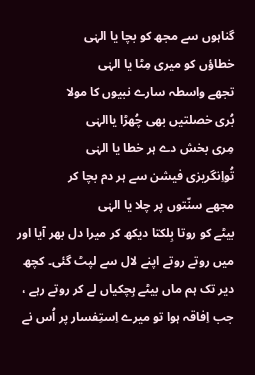گناہوں سے مجھ کو بچا یا الہٰی
خطاؤں کو میری مِٹا یا الہٰی
تجھے واسطہ سارے نبیوں کا مولا
بُری خصلتیں بھی چُھڑا یاالہٰی
مِری بخش دے ہر خطا یا الہٰی
تُواِنگریزی فیشن سے ہر دم بچا کر
مجھے سنّتوں پر چلا یا الہٰی
بیٹے کو روتا بِلکتا دیکھ کر میرا دل بھر آیا اور میں روتے روتے اپنے لال سے لپٹ گئی۔ کچھ دیر تک ہم ماں بیٹے ہِچکیاں لے کر روتے رہے ، جب اِفاقہ ہوا تو میرے اِستِفسار پر اُس نے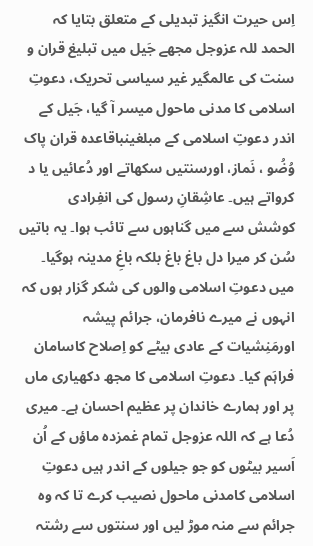اِس حیرت انگیز تبدیلی کے متعلق بتایا کہ الحمد للہ عزوجل مجھے جَیل میں تبلیغ قران و سنت کی عالمگیر غیر سیاسی تحریک، دعوتِ اسلامی کا مدنی ماحول میسر آ گیا، جَیل کے اندر دعوتِ اسلامی کے مبلغینباقاعدہ قران پاک وُضُو ، نَماز، اورسنتیں سکھاتے اور دُعائیں یا د کرواتے ہیں۔ عاشِقانِ رسول کی انفِرادی کوشش سے میں گناہوں سے تائب ہوا۔ یہ باتیں سُن کر میرا دل باغ باغ بلکہ باغِ مدینہ ہوگیا۔ میں دعوتِ اسلامی والوں کی شکر گزار ہوں کہ انہوں نے میرے نافرمان، جرائم پیشہ اورمَنِشیات کے عادی بیٹے کو اِصلاح کاسامان فراہَم کیا۔ دعوتِ اسلامی کا مجھ دکھیاری ماں پر اور ہمارے خاندان پر عظیم احسان ہے۔ میری دُعا ہے کہ اللہ عزوجل تمام غمزدہ ماؤں کے اُن اَسیر بیٹوں کو جو جیلوں کے اندر ہیں دعوتِ اسلامی کامدنی ماحول نصیب کرے تا کہ وہ جرائم سے منہ موڑ لیں اور سنتوں سے رشتہ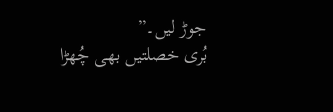جوڑ لیں۔”
بُری خصلتیں بھی چُھڑا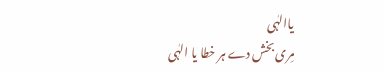یاالہٰی
مِری بخش دے ہر خطا یا الہٰی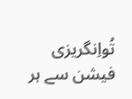تُواِنگریزی فیشن سے ہر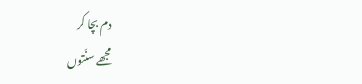دم بچا کر
مجھے سنّتوں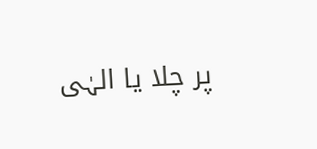پر چلا یا الہٰی